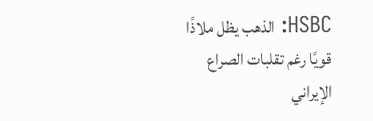HSBC: الذهب يظل ملاذًا قويًا رغم تقلبات الصراع الإيراني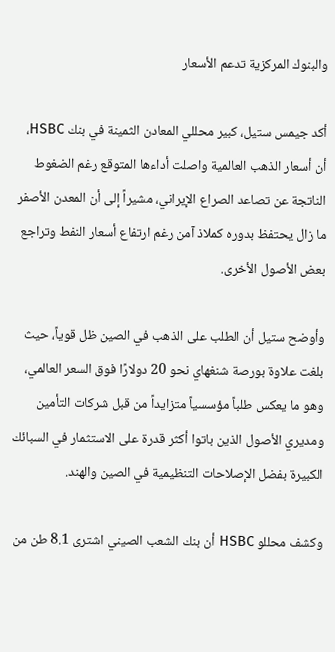والبنوك المركزية تدعم الأسعار

أكد جيمس ستيل، كبير محللي المعادن الثمينة في بنك HSBC، أن أسعار الذهب العالمية واصلت أداءها المتوقع رغم الضغوط الناتجة عن تصاعد الصراع الإيراني، مشيراً إلى أن المعدن الأصفر ما زال يحتفظ بدوره كملاذ آمن رغم ارتفاع أسعار النفط وتراجع بعض الأصول الأخرى.

وأوضح ستيل أن الطلب على الذهب في الصين ظل قوياً، حيث بلغت علاوة بورصة شنغهاي نحو 20 دولارًا فوق السعر العالمي، وهو ما يعكس طلباً مؤسسياً متزايداً من قبل شركات التأمين ومديري الأصول الذين باتوا أكثر قدرة على الاستثمار في السبائك الكبيرة بفضل الإصلاحات التنظيمية في الصين والهند.

وكشف محللو HSBC أن بنك الشعب الصيني اشترى 8.1 طن من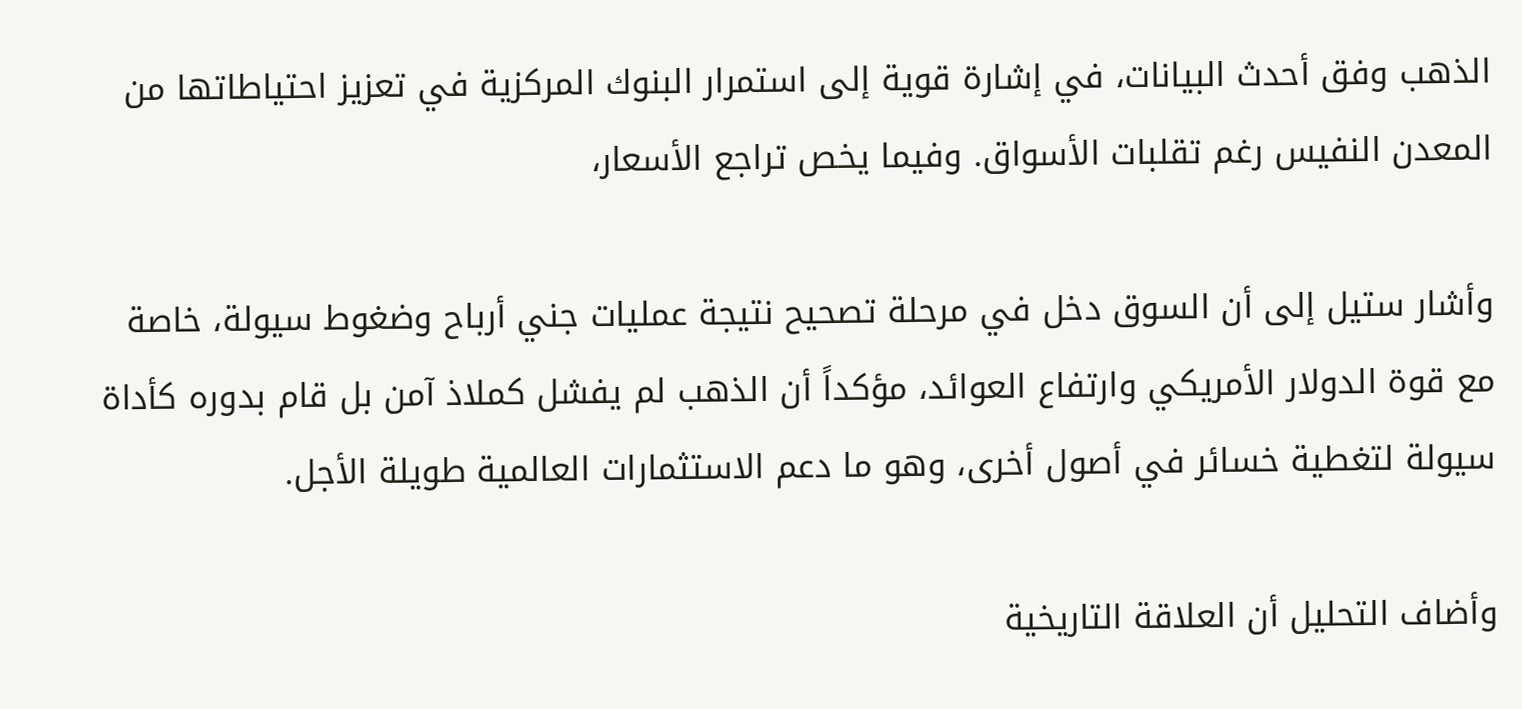الذهب وفق أحدث البيانات، في إشارة قوية إلى استمرار البنوك المركزية في تعزيز احتياطاتها من المعدن النفيس رغم تقلبات الأسواق. وفيما يخص تراجع الأسعار،

وأشار ستيل إلى أن السوق دخل في مرحلة تصحيح نتيجة عمليات جني أرباح وضغوط سيولة، خاصة مع قوة الدولار الأمريكي وارتفاع العوائد، مؤكداً أن الذهب لم يفشل كملاذ آمن بل قام بدوره كأداة سيولة لتغطية خسائر في أصول أخرى، وهو ما دعم الاستثمارات العالمية طويلة الأجل.

وأضاف التحليل أن العلاقة التاريخية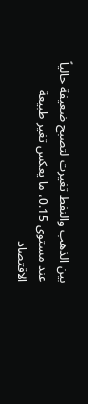بين الذهب والنفط تغيرت لتصبح ضعيفة حالياً عند مستوى 0.15، ما يعكس تغير طبيعة الاقتصاد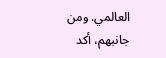العالمي. ومن جانبهم، أكد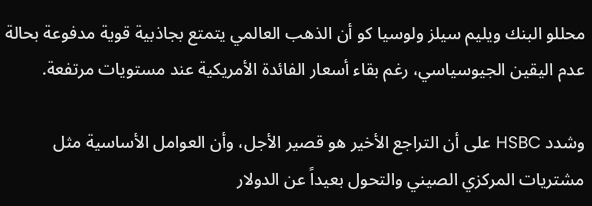محللو البنك ويليم سيلز ولوسيا كو أن الذهب العالمي يتمتع بجاذبية قوية مدفوعة بحالة عدم اليقين الجيوسياسي، رغم بقاء أسعار الفائدة الأمريكية عند مستويات مرتفعة.

وشدد HSBC على أن التراجع الأخير هو قصير الأجل، وأن العوامل الأساسية مثل مشتريات المركزي الصيني والتحول بعيداً عن الدولار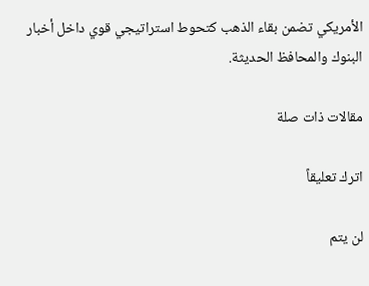الأمريكي تضمن بقاء الذهب كتحوط استراتيجي قوي داخل أخبار البنوك والمحافظ الحديثة.

مقالات ذات صلة

اترك تعليقاً

لن يتم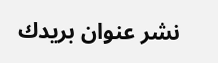نشر عنوان بريدك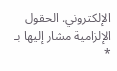الإلكتروني. الحقول الإلزامية مشار إليها بـ *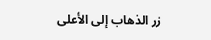زر الذهاب إلى الأعلى